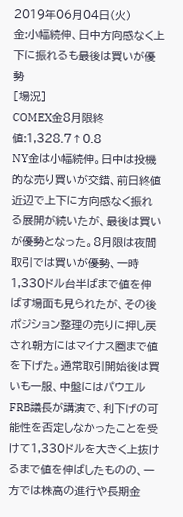2019年06月04日(火)
金:小幅続伸、日中方向感なく上下に振れるも最後は買いが優勢
[場況]
COMEX金8月限終値:1,328.7↑0.8
NY金は小幅続伸。日中は投機的な売り買いが交錯、前日終値近辺で上下に方向感なく振れる展開が続いたが、最後は買いが優勢となった。8月限は夜間取引では買いが優勢、一時1,330ドル台半ばまで値を伸ばす場面も見られたが、その後ポジション整理の売りに押し戻され朝方にはマイナス圏まで値を下げた。通常取引開始後は買いも一服、中盤にはパウエルFRB議長が講演で、利下げの可能性を否定しなかったことを受けて1,330ドルを大きく上抜けるまで値を伸ばしたものの、一方では株高の進行や長期金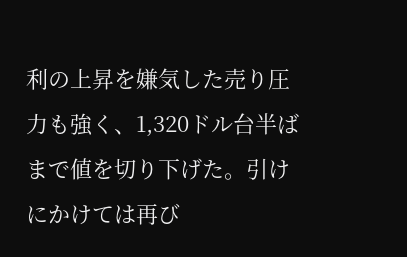利の上昇を嫌気した売り圧力も強く、1,320ドル台半ばまで値を切り下げた。引けにかけては再び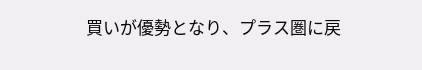買いが優勢となり、プラス圏に戻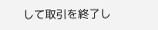して取引を終了し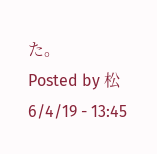た。
Posted by 松 6/4/19 - 13:45